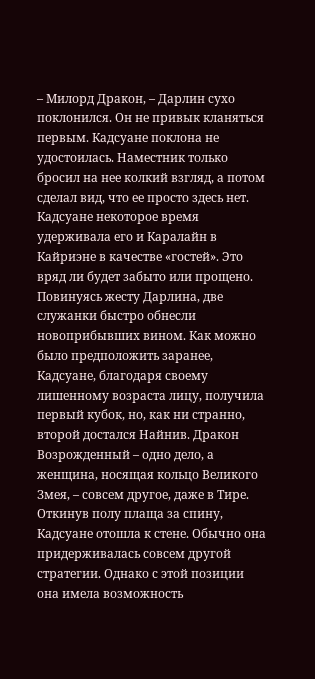– Милорд Дракон, – Дарлин сухо поклонился. Он не привык кланяться первым. Кадсуане поклона не удостоилась. Наместник только бросил на нее колкий взгляд, а потом сделал вид, что ее просто здесь нет. Кадсуане некоторое время удерживала его и Каралайн в Кайриэне в качестве «гостей». Это вряд ли будет забыто или прощено. Повинуясь жесту Дарлина, две служанки быстро обнесли новоприбывших вином. Как можно было предположить заранее, Кадсуане, благодаря своему лишенному возраста лицу, получила первый кубок, но, как ни странно, второй достался Найнив. Дракон Возрожденный – одно дело, а женщина, носящая кольцо Великого Змея, – совсем другое, даже в Тире. Откинув полу плаща за спину, Кадсуане отошла к стене. Обычно она придерживалась совсем другой стратегии. Однако с этой позиции она имела возможность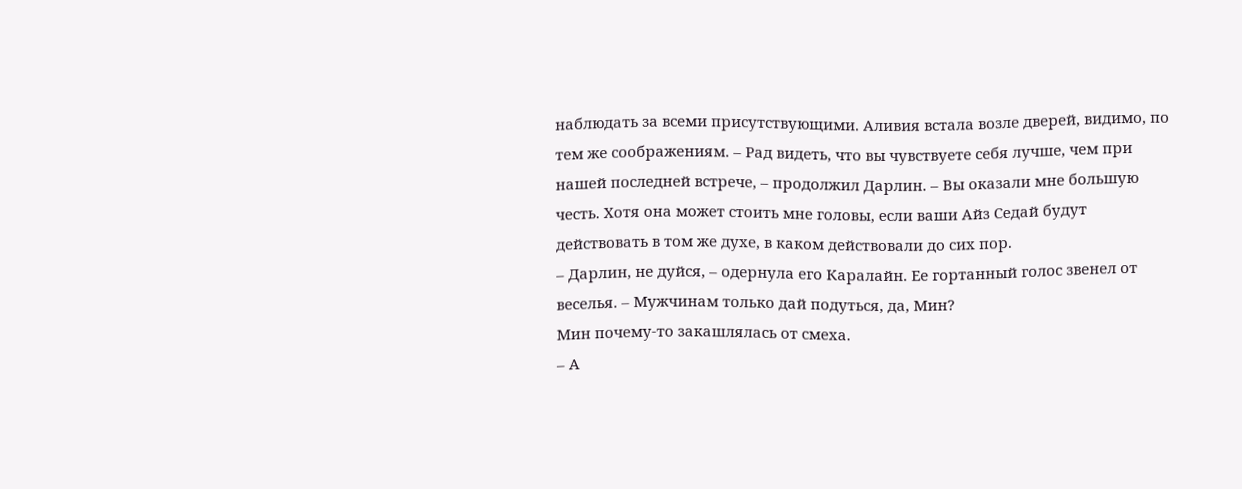наблюдать за всеми присутствующими. Аливия встала возле дверей, видимо, по тем же соображениям. – Рад видеть, что вы чувствуете себя лучше, чем при нашей последней встрече, – продолжил Дарлин. – Вы оказали мне большую честь. Хотя она может стоить мне головы, если ваши Айз Седай будут действовать в том же духе, в каком действовали до сих пор.
– Дарлин, не дуйся, – одернула его Каралайн. Ее гортанный голос звенел от веселья. – Мужчинам только дай подуться, да, Мин?
Мин почему-то закашлялась от смеха.
– А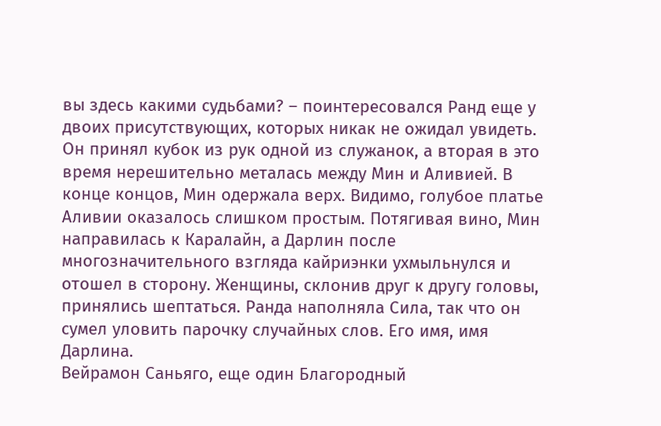вы здесь какими судьбами? – поинтересовался Ранд еще у двоих присутствующих, которых никак не ожидал увидеть. Он принял кубок из рук одной из служанок, а вторая в это время нерешительно металась между Мин и Аливией. В конце концов, Мин одержала верх. Видимо, голубое платье Аливии оказалось слишком простым. Потягивая вино, Мин направилась к Каралайн, а Дарлин после многозначительного взгляда кайриэнки ухмыльнулся и отошел в сторону. Женщины, склонив друг к другу головы, принялись шептаться. Ранда наполняла Сила, так что он сумел уловить парочку случайных слов. Его имя, имя Дарлина.
Вейрамон Саньяго, еще один Благородный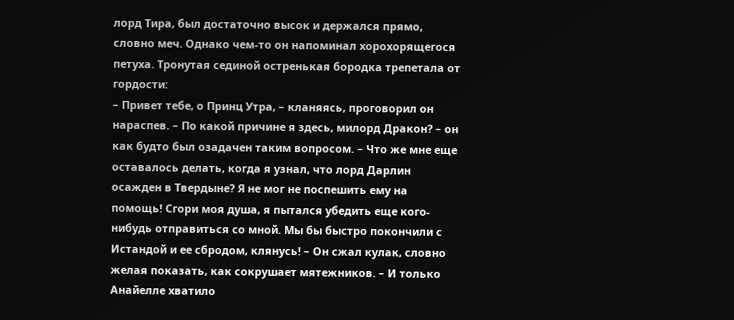лорд Тира, был достаточно высок и держался прямо, словно меч. Однако чем-то он напоминал хорохорящегося петуха. Тронутая сединой остренькая бородка трепетала от гордости:
– Привет тебе, о Принц Утра, – кланяясь, проговорил он нараспев. – По какой причине я здесь, милорд Дракон? – он как будто был озадачен таким вопросом. – Что же мне еще оставалось делать, когда я узнал, что лорд Дарлин осажден в Твердыне? Я не мог не поспешить ему на помощь! Сгори моя душа, я пытался убедить еще кого-нибудь отправиться со мной. Мы бы быстро покончили с Истандой и ее сбродом, клянусь! – Он сжал кулак, словно желая показать, как сокрушает мятежников. – И только Анайелле хватило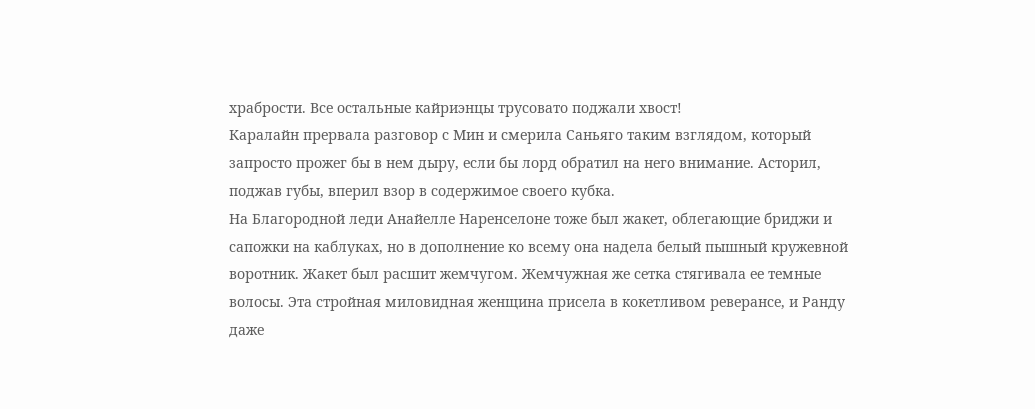храбрости. Все остальные кайриэнцы трусовато поджали хвост!
Каралайн прервала разговор с Мин и смерила Саньяго таким взглядом, который запросто прожег бы в нем дыру, если бы лорд обратил на него внимание. Асторил, поджав губы, вперил взор в содержимое своего кубка.
На Благородной леди Анайелле Наренселоне тоже был жакет, облегающие бриджи и сапожки на каблуках, но в дополнение ко всему она надела белый пышный кружевной воротник. Жакет был расшит жемчугом. Жемчужная же сетка стягивала ее темные волосы. Эта стройная миловидная женщина присела в кокетливом реверансе, и Ранду даже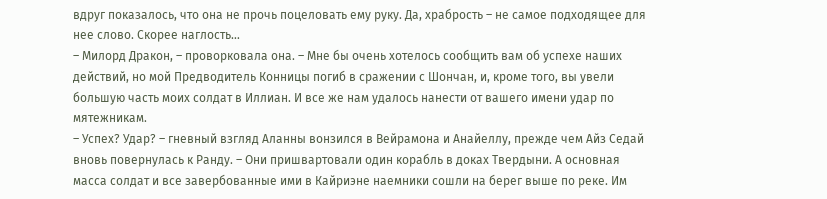вдруг показалось, что она не прочь поцеловать ему руку. Да, храбрость – не самое подходящее для нее слово. Скорее наглость…
– Милорд Дракон, – проворковала она. – Мне бы очень хотелось сообщить вам об успехе наших действий, но мой Предводитель Конницы погиб в сражении с Шончан, и, кроме того, вы увели большую часть моих солдат в Иллиан. И все же нам удалось нанести от вашего имени удар по мятежникам.
– Успех? Удар? – гневный взгляд Аланны вонзился в Вейрамона и Анайеллу, прежде чем Айз Седай вновь повернулась к Ранду. – Они пришвартовали один корабль в доках Твердыни. А основная масса солдат и все завербованные ими в Кайриэне наемники сошли на берег выше по реке. Им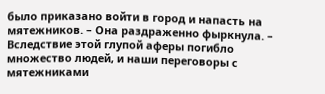было приказано войти в город и напасть на мятежников. – Она раздраженно фыркнула. – Вследствие этой глупой аферы погибло множество людей, и наши переговоры с мятежниками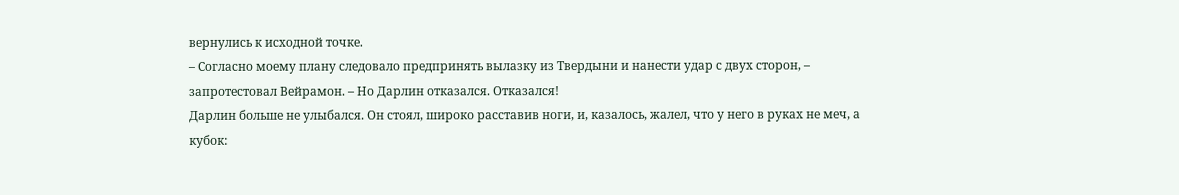вернулись к исходной точке.
– Согласно моему плану следовало предпринять вылазку из Твердыни и нанести удар с двух сторон, – запротестовал Вейрамон. – Но Дарлин отказался. Отказался!
Дарлин больше не улыбался. Он стоял, широко расставив ноги, и, казалось, жалел, что у него в руках не меч, а кубок: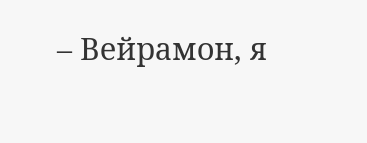– Вейрамон, я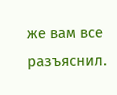же вам все разъяснил.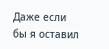Даже если бы я оставил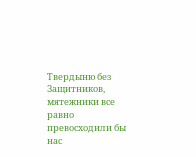Твердыню без Защитников, мятежники все равно превосходили бы нас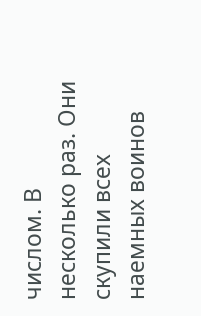числом. В несколько раз. Они скупили всех наемных воинов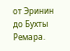от Эринин до Бухты Ремара.